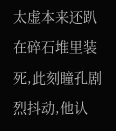太虚本来还趴在碎石堆里装死,此刻瞳孔剧烈抖动,他认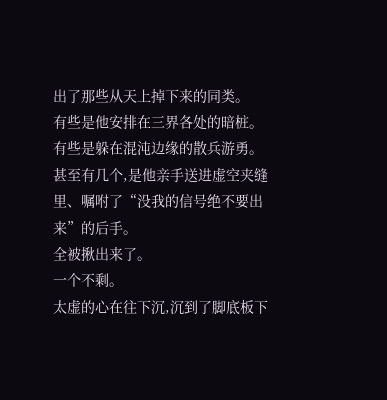出了那些从天上掉下来的同类。
有些是他安排在三界各处的暗桩。
有些是躲在混沌边缘的散兵游勇。
甚至有几个,是他亲手送进虚空夹缝里、嘱咐了“没我的信号绝不要出来”的后手。
全被揪出来了。
一个不剩。
太虚的心在往下沉,沉到了脚底板下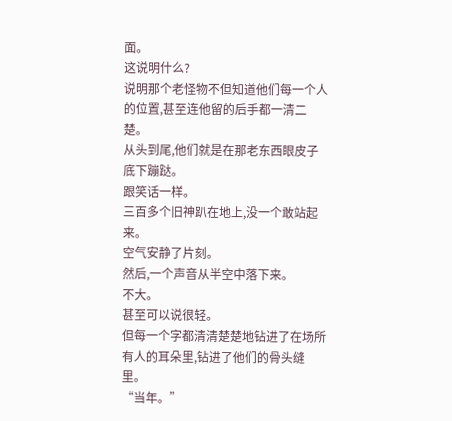面。
这说明什么?
说明那个老怪物不但知道他们每一个人的位置,甚至连他留的后手都一清二楚。
从头到尾,他们就是在那老东西眼皮子底下蹦跶。
跟笑话一样。
三百多个旧神趴在地上,没一个敢站起来。
空气安静了片刻。
然后,一个声音从半空中落下来。
不大。
甚至可以说很轻。
但每一个字都清清楚楚地钻进了在场所有人的耳朵里,钻进了他们的骨头缝里。
“当年。”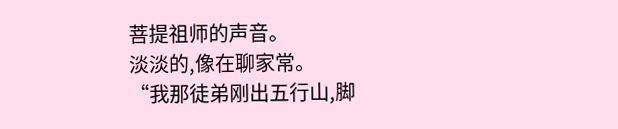菩提祖师的声音。
淡淡的,像在聊家常。
“我那徒弟刚出五行山,脚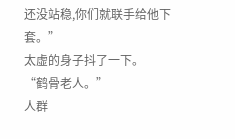还没站稳,你们就联手给他下套。”
太虚的身子抖了一下。
“鹤骨老人。”
人群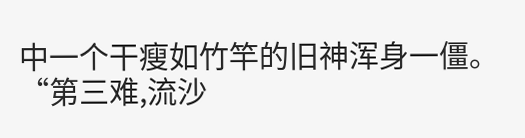中一个干瘦如竹竿的旧神浑身一僵。
“第三难,流沙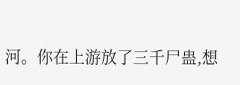河。你在上游放了三千尸蛊,想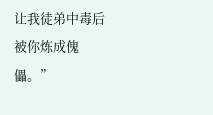让我徒弟中毒后被你炼成傀儡。”